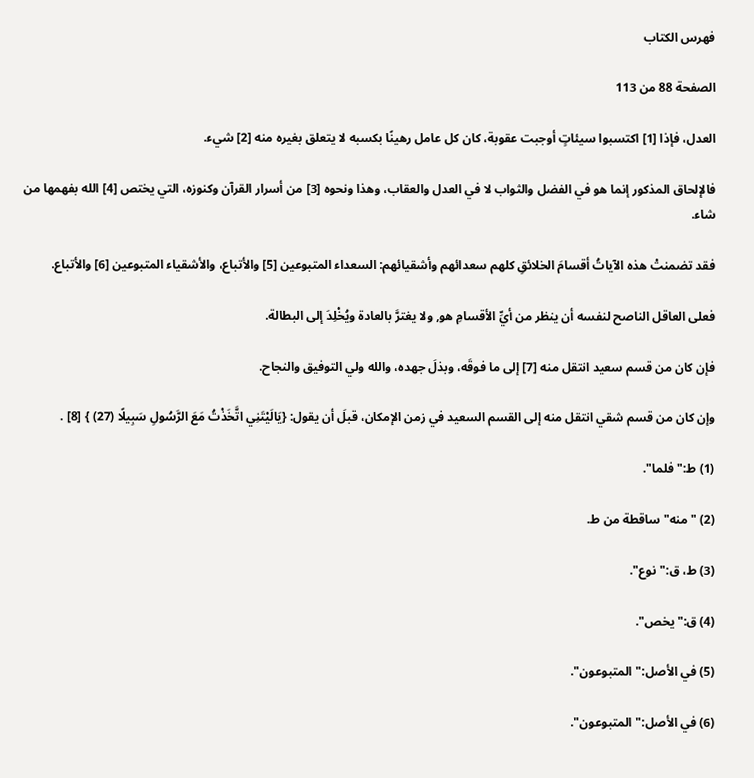فهرس الكتاب

الصفحة 88 من 113

العدل، فإذا [1] اكتسبوا سيئاتٍ أوجبت عقوبة، كان كل عامل رهينًا بكسبه لا يتعلق بغيره منه [2] شيء.

فالإلحاق المذكور إنما هو في الفضل والثواب لا في العدل والعقاب، وهذا ونحوه [3] من أسرار القرآن وكنوزه، التي يختص [4] الله بفهمها من شاء.

فقد تضمنتْ هذه الآياتُ أقسامَ الخلائقِ كلهم سعدائهم وأشقيائهم: السعداء المتبوعين [5] والأتباع، والأشقياء المتبوعين [6] والأتباع.

فعلى العاقل الناصح لنفسه أن ينظر من أيِّ الأقسامِ هو, ولا يغترَّ بالعادة ويُخْلِدَ إلى البطالة.

فإن كان من قسم سعيد انتقل منه [7] إلى ما فوقَه، وبذلَ جهده، والله ولي التوفيق والنجاح.

وإن كان من قسم شقي انتقل منه إلى القسم السعيد في زمن الإمكان، قبلَ أن يقول: {يَالَيْتَنِي اتَّخَذْتُ مَعَ الرَّسُولِ سَبِيلًا (27) } [8] .

(1) ط:"فلما".

(2) "منه"ساقطة من ط.

(3) ط، ق:"نوع".

(4) ق:"يخص".

(5) في الأصل:"المتبوعون".

(6) في الأصل:"المتبوعون".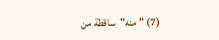(7) "منه"ساقطة من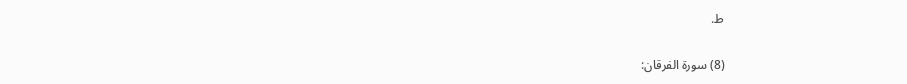ط.

(8) سورة الفرقان: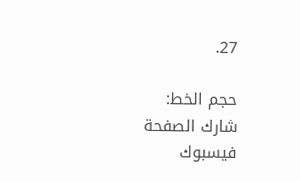27.

حجم الخط:
شارك الصفحة
فيسبوك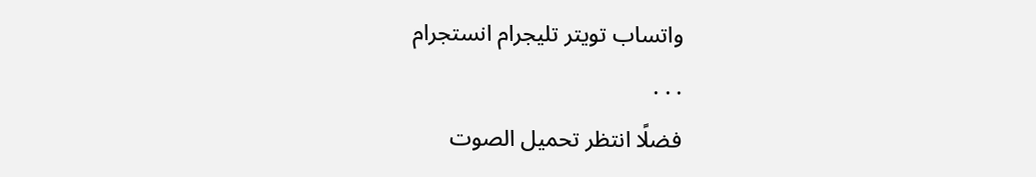واتساب تويتر تليجرام انستجرام
. . .
فضلًا انتظر تحميل الصوت